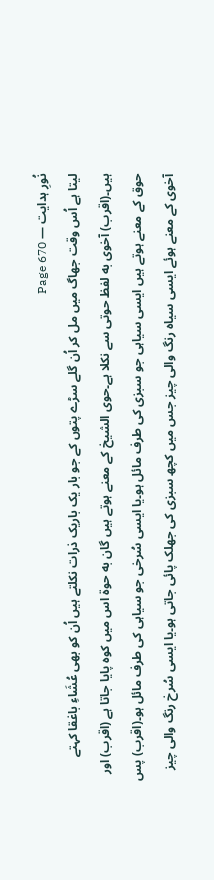نُورِ ہدایت — Page 670
لیتا ہے اُس وقت جھاگ میں مل کر اُن گلے سڑے پتوں کے جو بار یک باریک ذرات نکلتے ہیں اُن کو بھی عُشَاءِ باغقا کہتے ہیں۔(اقرب) آخوى به لفظ حوتی سے نکلا ہے۔حوی الشیخ کے معنے ہوتے ہیں گان به حوة اس میں کوہ پایا جاتا ہے (اقرب) اور حوق کے معنے ہوتے ہیں ایسی سیاہی جو سبزی کی طرف مائل ہو۔یا ایسی سُرخی جو سیاہی کی طرف مائل ہو۔(اقرب) پس آخوی کے معنے ہوئے ایسی سیاہ رنگ والی چیز جس میں کچھ سبزی کی جھلک پائی جاتی ہو۔یا ایسی سُرخ رنگ والی چیز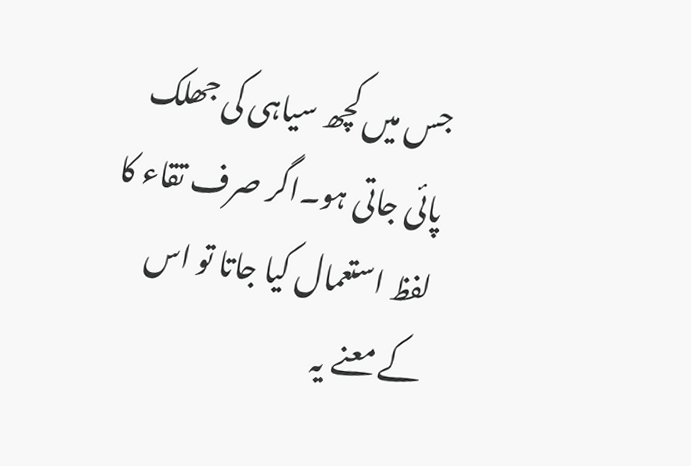جس میں کچھ سیاہی کی جھلک پائی جاتی ہو۔اگر صرف تقاء کا لفظ استعمال کیا جاتا تو اس کے معنے یہ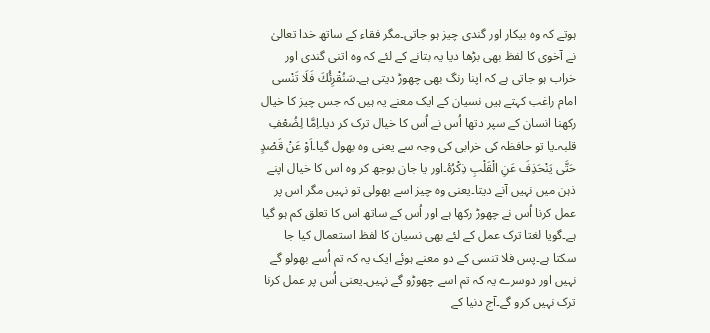ہوتے کہ وہ بیکار اور گندی چیز ہو جاتی۔مگر فقاء کے ساتھ خدا تعالیٰ نے آخوی کا لفظ بھی بڑھا دیا یہ بتانے کے لئے کہ وہ اتنی گندی اور خراب ہو جاتی ہے کہ اپنا رنگ بھی چھوڑ دیتی ہے۔سَنُقْرِئُكَ فَلَا تَنْسى امام راغب کہتے ہیں نسیان کے ایک معنے یہ ہیں کہ جس چیز کا خیال رکھنا انسان کے سپر دتھا اُس نے اُس کا خیال ترک کر دیا۔اِمَّا لِضُعْفِ قلبہ۔یا تو حافظہ کی خرابی کی وجہ سے یعنی وہ بھول گیا۔اَوْ عَنْ قَصْدٍ حَتَّى يَنْحَذِفَ عَنِ الْقَلْبِ ذِكْرُۂ۔اور یا جان بوجھ کر وہ اس کا خیال اپنے ذہن میں نہیں آنے دیتا۔یعنی وہ چیز اسے بھولی تو نہیں مگر اس پر عمل کرنا اُس نے چھوڑ رکھا ہے اور اُس کے ساتھ اس کا تعلق کم ہو گیا ہے۔گویا لغتا ترک عمل کے لئے بھی نسیان کا لفظ استعمال کیا جا سکتا ہے۔پس فلا تنسی کے دو معنے ہوئے ایک یہ کہ تم اُسے بھولو گے نہیں اور دوسرے یہ کہ تم اسے چھوڑو گے نہیں۔یعنی اُس پر عمل کرنا ترک نہیں کرو گے۔آج دنیا کے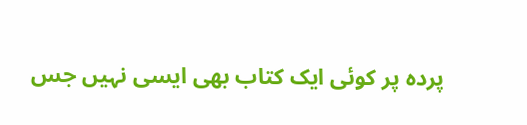پردہ پر کوئی ایک کتاب بھی ایسی نہیں جس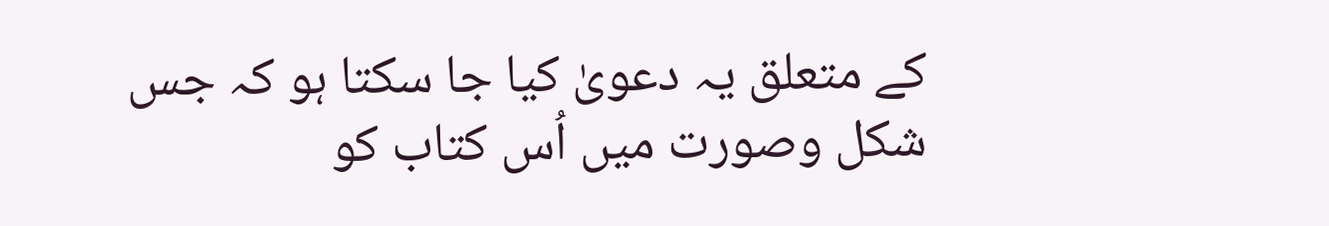کے متعلق یہ دعویٰ کیا جا سکتا ہو کہ جس شکل وصورت میں اُس کتاب کو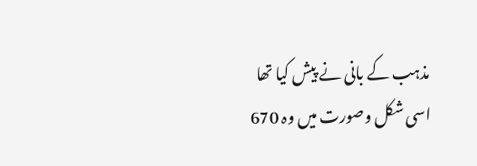مذہب کے بانی نے پیش کیا تھا اسی شکل وصورت میں وہ 670